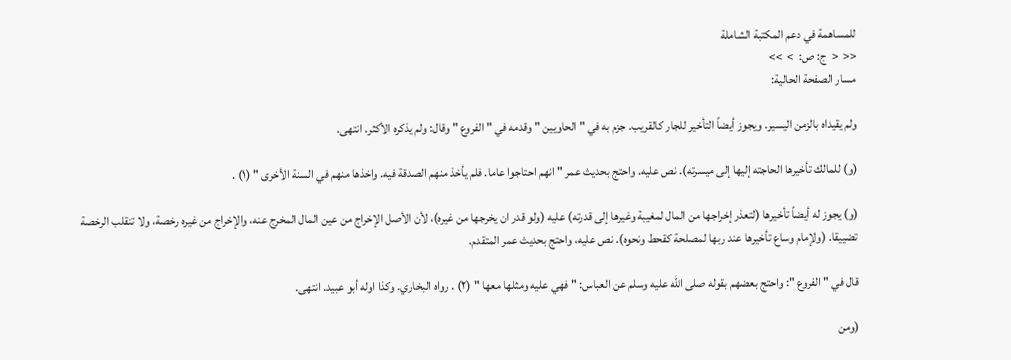للمساهمة في دعم المكتبة الشاملة
<<  <  ج: ص:  >  >>
مسار الصفحة الحالية:

ولم يقيداه بالزمن اليسير. ويجوز أيضاً التأخير للجار كالقريب. جزم به في " الحاويين " وقدمه في " الفروع " وقال: ولم يذكره الأكثر. انتهى.

(و) للمالك تأخيرها الحاجته إليها إلى ميسرته). نص عليه. واحتج بحديث عمر " انهم احتاجوا عاما. فلم يأخذ منهم الصدقة فيه. واخذها منهم في السنة الأخرى " (١) .

(و) يجوز له أيضاً تأخيرها (لتعذر إخراجها من المال لمغيبة وغيرها إلى قدرته) عليه (ولو قدر ان يخرجها من غيره)، لأن الأصل الإخراج من عين المال المخرج عنه، والإخراج من غيره رخصة، ولا تنقلب الرخصة تضييقا. (ولإمام وساع تأخيرها عند ربها لمصلحة كقحط ونحوه). نص عليه، واحتج بحديث عمر المتقدم.

قال في " الفروع ": واحتج بعضهم بقوله صلى الله عليه وسلم عن العباس: " فهي عليه ومثلها معها " (٢) . رواه البخاري. وكذا اوله أبو عبيد. انتهى.

(ومن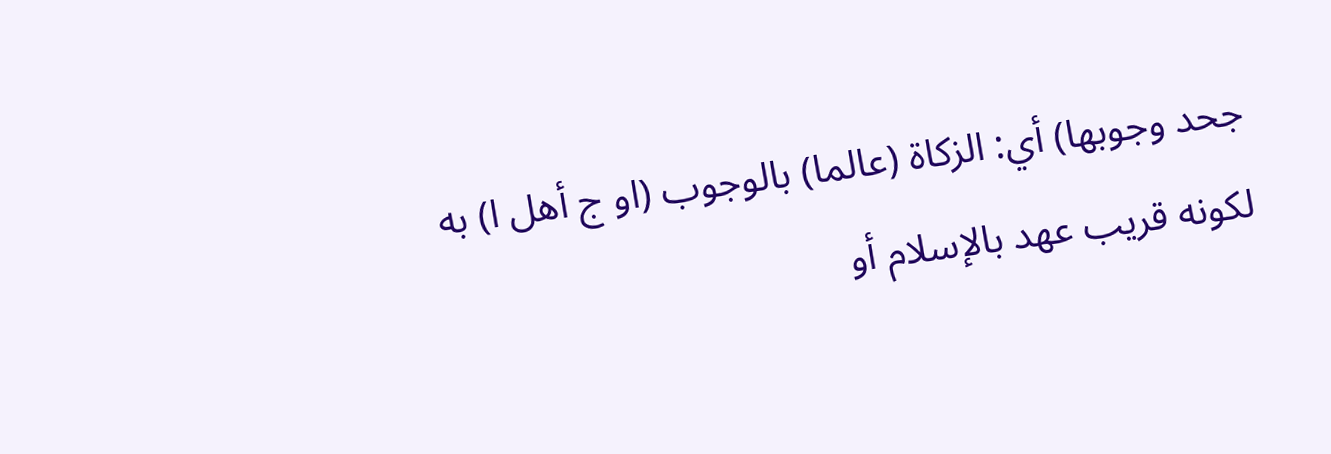جحد وجوبها) أي: الزكاة (عالما) بالوجوب (او ج أهل ا) به لكونه قريب عهد بالإسلام أو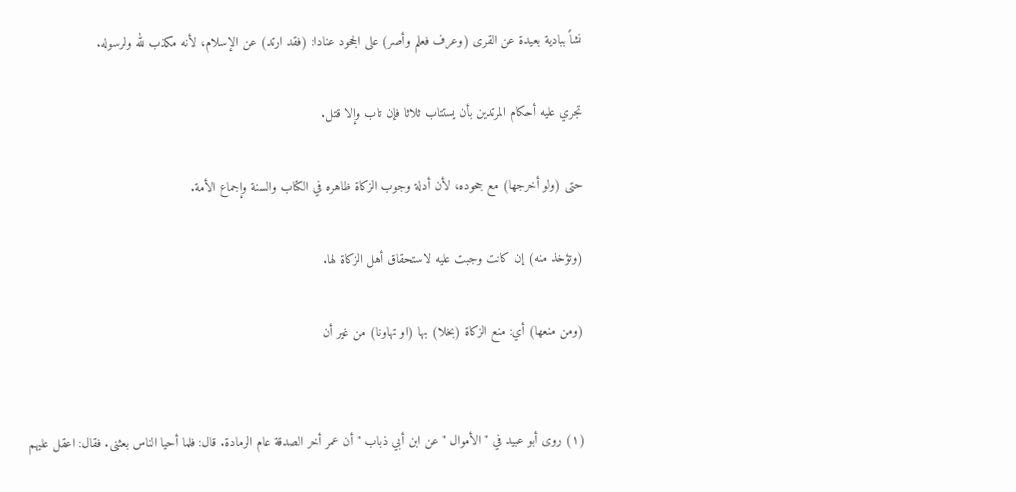نشاً ببادية بعيدة عن القرى (وعرف فعلم وأصر) على الجحود عنادا: (فقد ارتد) عن الإسلام، لأنه مكذب لله ولرسوله.

تجري عليه أحكام المرتدين بأن يستتاب ثلاثا فإن تاب وإلا قتل.

حتى (ولو أخرجها) مع جحوده، لأن أدلة وجوب الزكاة ظاهره في الكتاب والسنة وإجماع الأمة.

(وتؤخذ منه) إن كانت وجبت عليه لاستحقاق أهل الزكاة لها.

(ومن منعها) أي: منع الزكاة (بخلا) بها (او تهاونا) من غير أن


(١) روى أبو عبيد في " الأموال " عن ابن أبي ذباب " أن عمر أخر الصدقة عام الرمادة. قال: فلما أحيا الناس بعثنى. فقال: اعقل عليهم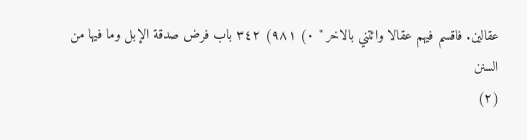عقالين. فاقسم فيهم عقالا وائتني بالاخر " ٠) ٩٨١) ٣٤٢ باب فرض صدقة الإبل وما فيها من السنن
(٢)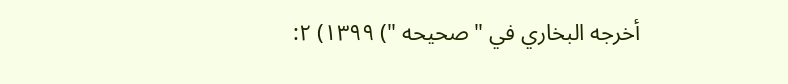أخرجه البخاري في " صحيحه ") ١٣٩٩) ٢: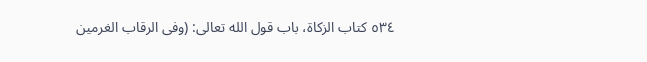٥٣٤ كتاب الزكاة، باب قول الله تعالى: (وفى الرقاب الغرمين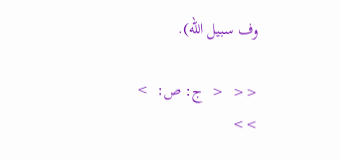وف سبيل الله).

<<  <  ج: ص:  >  >>